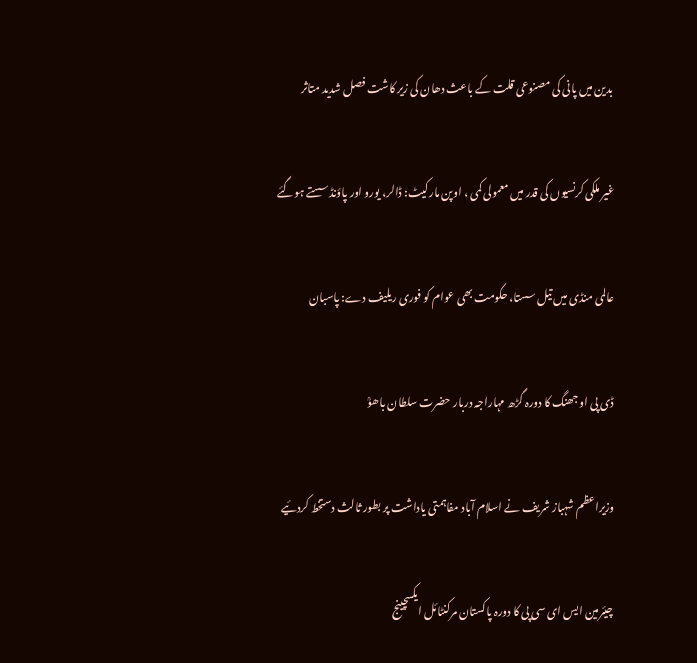بدین میں پانی کی مصنوعی قلت کے باعث دھان کی زیر کاشت فصل شدید متاثر

غیر ملکی کرنسیوں کی قدر میں معمولی کمی ، اوپن مارکیٹ: ڈالر، یورو اور پاؤنڈ سستے ہوگئے

عالمی منڈی میں تیل سستا، حکومت بھی عوام کو فوری ریلیف دے: پاسبان

ڈی پی او جھنگ کا دورہ گڑھ مہاراجہ دربار حضرت سلطان باھوؒ

وزیراعظم شہباز شریف نے اسلام آباد مفاہمتی یاداشت پر بطور ثالث دستخط کردئیے

چیئرمین ایس ای سی پی کا دورہ پاکستان مرکنٹائل ایکسچینج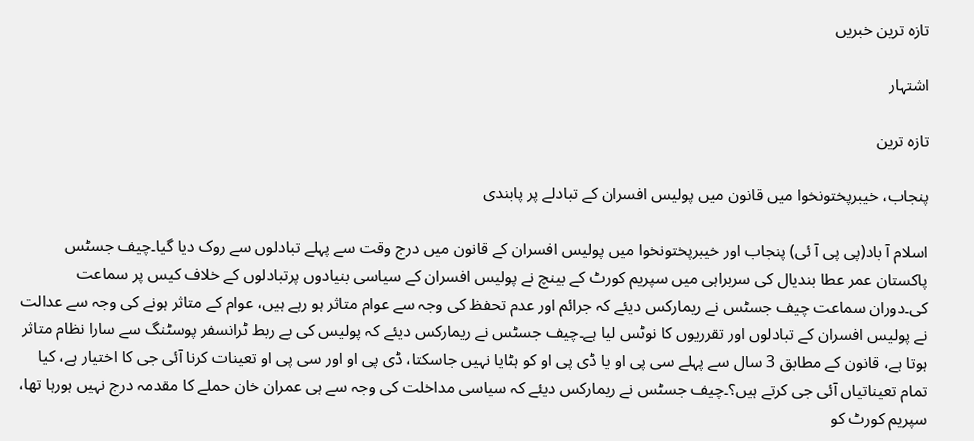تازہ ترین خبریں

اشتہار

تازہ ترین

پنجاب، خیبرپختونخوا میں قانون میں پولیس افسران کے تبادلے پر پابندی

اسلام آ باد(پی پی آ ئی) پنجاب اور خیبرپختونخوا میں پولیس افسران کے قانون میں درج وقت سے پہلے تبادلوں سے روک دیا گیا۔چیف جسٹس پاکستان عمر عطا بندیال کی سربراہی میں سپریم کورٹ کے بینچ نے پولیس افسران کے سیاسی بنیادوں پرتبادلوں کے خلاف کیس پر سماعت کی۔دوران سماعت چیف جسٹس نے ریمارکس دیئے کہ جرائم اور عدم تحفظ کی وجہ سے عوام متاثر ہو رہے ہیں، عوام کے متاثر ہونے کی وجہ سے عدالت نے پولیس افسران کے تبادلوں اور تقرریوں کا نوٹس لیا ہے۔چیف جسٹس نے ریمارکس دیئے کہ پولیس کی بے ربط ٹرانسفر پوسٹنگ سے سارا نظام متاثر ہوتا ہے، قانون کے مطابق 3 سال سے پہلے سی پی او یا ڈی پی او کو ہٹایا نہیں جاسکتا، ڈی پی او اور سی پی او تعینات کرنا آئی جی کا اختیار ہے، کیا تمام تعیناتیاں آئی جی کرتے ہیں؟۔چیف جسٹس نے ریمارکس دیئے کہ سیاسی مداخلت کی وجہ سے ہی عمران خان حملے کا مقدمہ درج نہیں ہورہا تھا، سپریم کورٹ کو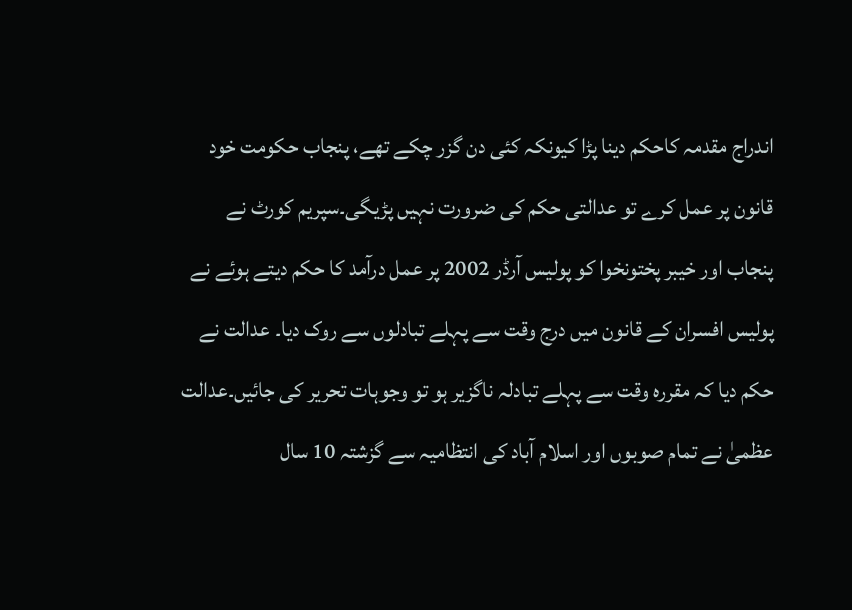اندراج مقدمہ کاحکم دینا پڑا کیونکہ کئی دن گزر چکے تھے، پنجاب حکومت خود قانون پر عمل کرے تو عدالتی حکم کی ضرورت نہیں پڑیگی۔سپریم کورٹ نے پنجاب اور خیبر پختونخوا کو پولیس آرڈر 2002 پر عمل درآمد کا حکم دیتے ہوئے نے پولیس افسران کے قانون میں درج وقت سے پہلے تبادلوں سے روک دیا۔ عدالت نے حکم دیا کہ مقررہ وقت سے پہلے تبادلہ ناگزیر ہو تو وجوہات تحریر کی جائیں۔عدالت عظمیٰ نے تمام صوبوں اور اسلام آباد کی انتظامیہ سے گزشتہ 10 سال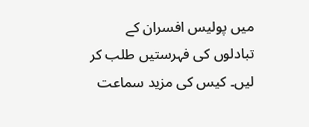میں پولیس افسران کے تبادلوں کی فہرستیں طلب کر لیں۔ کیس کی مزید سماعت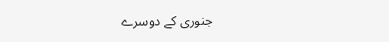جنوری کے دوسرے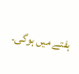ہفتے میں ہوگی۔